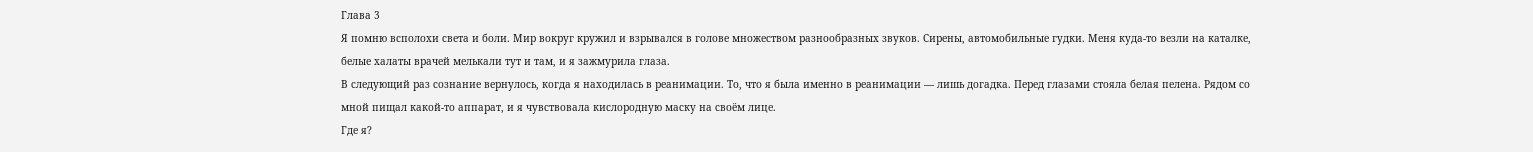Глава 3
Я помню всполохи света и боли. Мир вокруг кружил и взрывался в голове множеством разнообразных звуков. Сирены, автомобильные гудки. Меня куда-то везли на каталке, белые халаты врачей мелькали тут и там, и я зажмурила глаза.
В следующий раз сознание вернулось, когда я находилась в реанимации. То, что я была именно в реанимации — лишь догадка. Перед глазами стояла белая пелена. Рядом со мной пищал какой-то аппарат, и я чувствовала кислородную маску на своём лице.
Где я?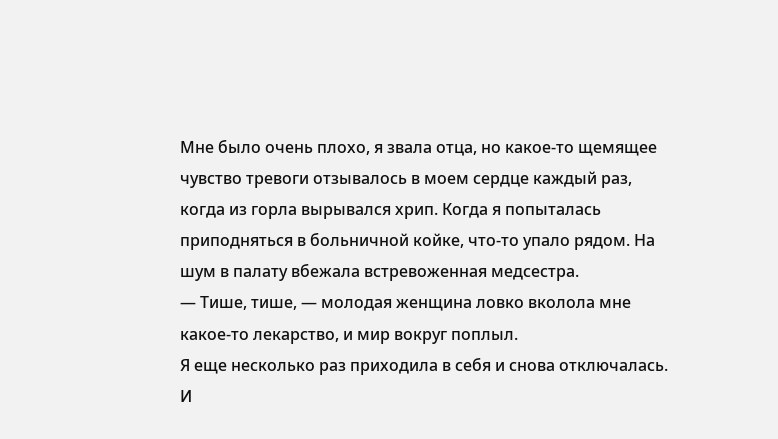Мне было очень плохо, я звала отца, но какое-то щемящее чувство тревоги отзывалось в моем сердце каждый раз, когда из горла вырывался хрип. Когда я попыталась приподняться в больничной койке, что-то упало рядом. На шум в палату вбежала встревоженная медсестра.
— Тише, тише, — молодая женщина ловко вколола мне какое-то лекарство, и мир вокруг поплыл.
Я еще несколько раз приходила в себя и снова отключалась. И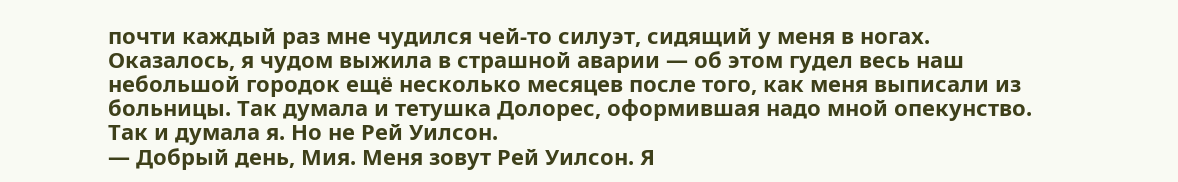почти каждый раз мне чудился чей-то силуэт, сидящий у меня в ногах.
Оказалось, я чудом выжила в страшной аварии — об этом гудел весь наш небольшой городок ещё несколько месяцев после того, как меня выписали из больницы. Так думала и тетушка Долорес, оформившая надо мной опекунство. Так и думала я. Но не Рей Уилсон.
— Добрый день, Мия. Меня зовут Рей Уилсон. Я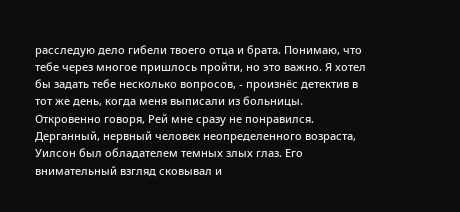расследую дело гибели твоего отца и брата. Понимаю, что тебе через многое пришлось пройти, но это важно. Я хотел бы задать тебе несколько вопросов, - произнёс детектив в тот же день, когда меня выписали из больницы.
Откровенно говоря, Рей мне сразу не понравился. Дерганный, нервный человек неопределенного возраста, Уилсон был обладателем темных злых глаз. Его внимательный взгляд сковывал и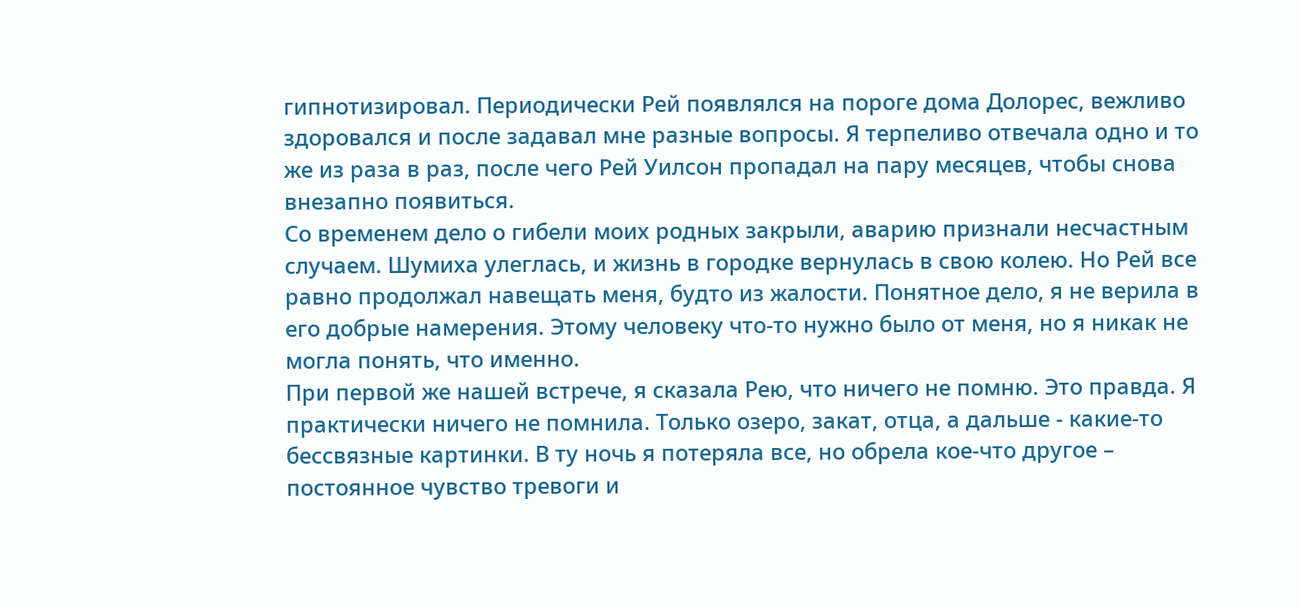гипнотизировал. Периодически Рей появлялся на пороге дома Долорес, вежливо здоровался и после задавал мне разные вопросы. Я терпеливо отвечала одно и то же из раза в раз, после чего Рей Уилсон пропадал на пару месяцев, чтобы снова внезапно появиться.
Со временем дело о гибели моих родных закрыли, аварию признали несчастным случаем. Шумиха улеглась, и жизнь в городке вернулась в свою колею. Но Рей все равно продолжал навещать меня, будто из жалости. Понятное дело, я не верила в его добрые намерения. Этому человеку что-то нужно было от меня, но я никак не могла понять, что именно.
При первой же нашей встрече, я сказала Рею, что ничего не помню. Это правда. Я практически ничего не помнила. Только озеро, закат, отца, а дальше - какие-то бессвязные картинки. В ту ночь я потеряла все, но обрела кое-что другое – постоянное чувство тревоги и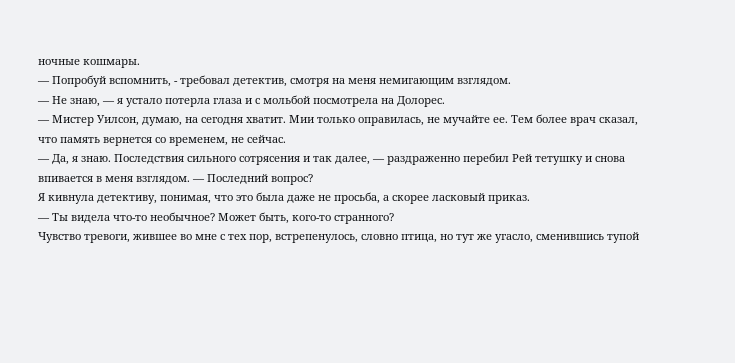ночные кошмары.
— Попробуй вспомнить, - требовал детектив, смотря на меня немигающим взглядом.
— Не знаю, — я устало потерла глаза и с мольбой посмотрела на Долорес.
— Мистер Уилсон, думаю, на сегодня хватит. Мии только оправилась, не мучайте ее. Тем более врач сказал, что память вернется со временем, не сейчас.
— Да, я знаю. Последствия сильного сотрясения и так далее, — раздраженно перебил Рей тетушку и снова впивается в меня взглядом. — Последний вопрос?
Я кивнула детективу, понимая, что это была даже не просьба, а скорее ласковый приказ.
— Ты видела что-то необычное? Может быть, кого-то странного?
Чувство тревоги, жившее во мне с тех пор, встрепенулось, словно птица, но тут же угасло, сменившись тупой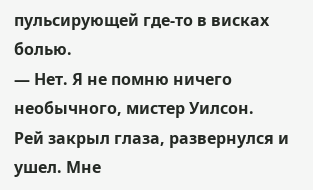пульсирующей где-то в висках болью.
— Нет. Я не помню ничего необычного, мистер Уилсон.
Рей закрыл глаза, развернулся и ушел. Мне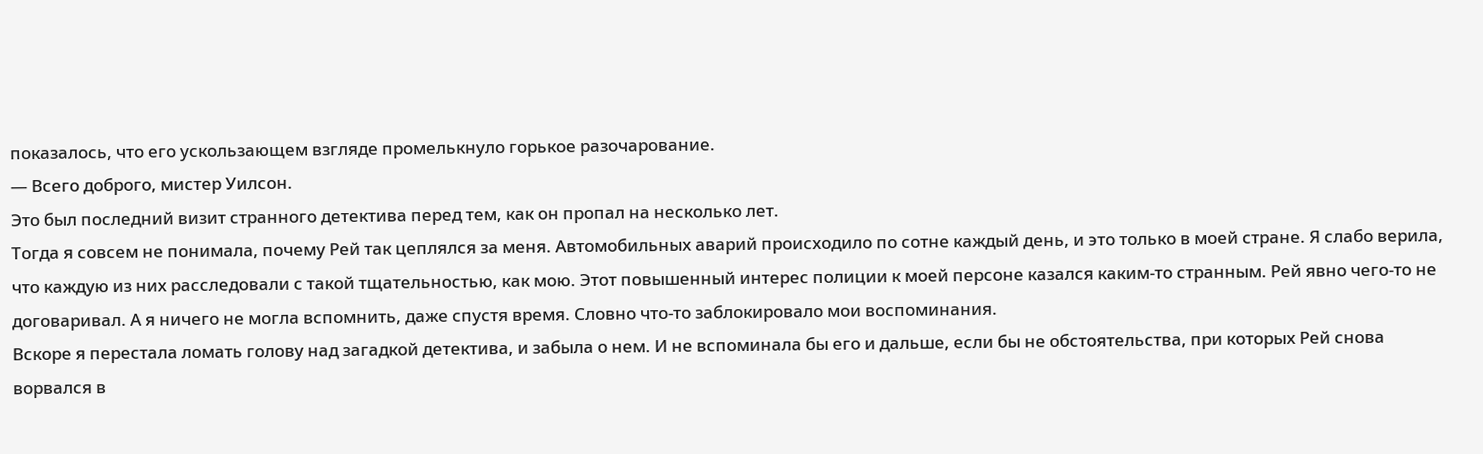показалось, что его ускользающем взгляде промелькнуло горькое разочарование.
— Всего доброго, мистер Уилсон.
Это был последний визит странного детектива перед тем, как он пропал на несколько лет.
Тогда я совсем не понимала, почему Рей так цеплялся за меня. Автомобильных аварий происходило по сотне каждый день, и это только в моей стране. Я слабо верила, что каждую из них расследовали с такой тщательностью, как мою. Этот повышенный интерес полиции к моей персоне казался каким-то странным. Рей явно чего-то не договаривал. А я ничего не могла вспомнить, даже спустя время. Словно что-то заблокировало мои воспоминания.
Вскоре я перестала ломать голову над загадкой детектива, и забыла о нем. И не вспоминала бы его и дальше, если бы не обстоятельства, при которых Рей снова ворвался в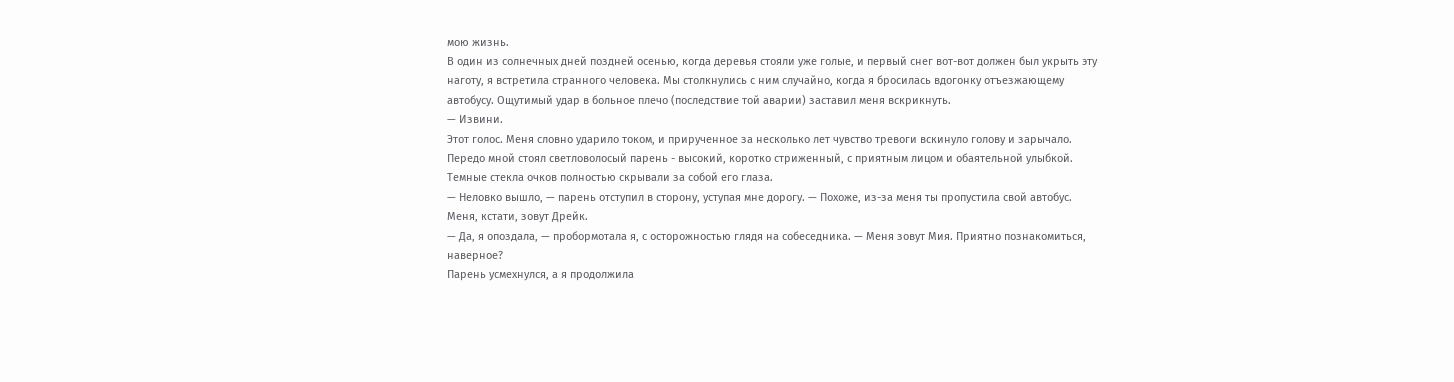мою жизнь.
В один из солнечных дней поздней осенью, когда деревья стояли уже голые, и первый снег вот-вот должен был укрыть эту наготу, я встретила странного человека. Мы столкнулись с ним случайно, когда я бросилась вдогонку отъезжающему автобусу. Ощутимый удар в больное плечо (последствие той аварии) заставил меня вскрикнуть.
— Извини.
Этот голос. Меня словно ударило током, и прирученное за несколько лет чувство тревоги вскинуло голову и зарычало.
Передо мной стоял светловолосый парень - высокий, коротко стриженный, с приятным лицом и обаятельной улыбкой. Темные стекла очков полностью скрывали за собой его глаза.
— Неловко вышло, — парень отступил в сторону, уступая мне дорогу. — Похоже, из-за меня ты пропустила свой автобус. Меня, кстати, зовут Дрейк.
— Да, я опоздала, — пробормотала я, с осторожностью глядя на собеседника. — Меня зовут Мия. Приятно познакомиться, наверное?
Парень усмехнулся, а я продолжила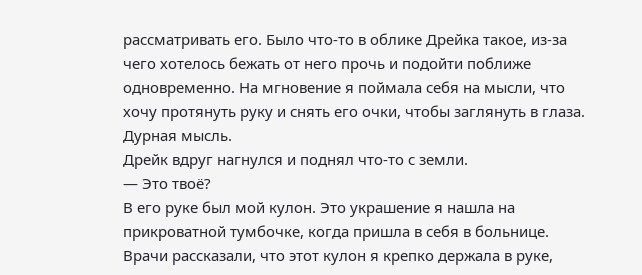рассматривать его. Было что-то в облике Дрейка такое, из-за чего хотелось бежать от него прочь и подойти поближе одновременно. На мгновение я поймала себя на мысли, что хочу протянуть руку и снять его очки, чтобы заглянуть в глаза. Дурная мысль.
Дрейк вдруг нагнулся и поднял что-то с земли.
— Это твоё?
В его руке был мой кулон. Это украшение я нашла на прикроватной тумбочке, когда пришла в себя в больнице. Врачи рассказали, что этот кулон я крепко держала в руке,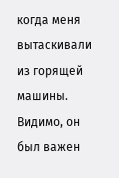когда меня вытаскивали из горящей машины. Видимо, он был важен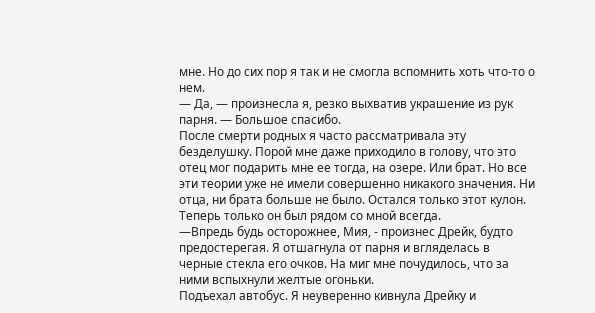мне. Но до сих пор я так и не смогла вспомнить хоть что-то о нем.
— Да, — произнесла я, резко выхватив украшение из рук парня. — Большое спасибо.
После смерти родных я часто рассматривала эту безделушку. Порой мне даже приходило в голову, что это отец мог подарить мне ее тогда, на озере. Или брат. Но все эти теории уже не имели совершенно никакого значения. Ни отца, ни брата больше не было. Остался только этот кулон. Теперь только он был рядом со мной всегда.
—Впредь будь осторожнее, Мия, - произнес Дрейк, будто предостерегая. Я отшагнула от парня и вгляделась в черные стекла его очков. На миг мне почудилось, что за ними вспыхнули желтые огоньки.
Подъехал автобус. Я неуверенно кивнула Дрейку и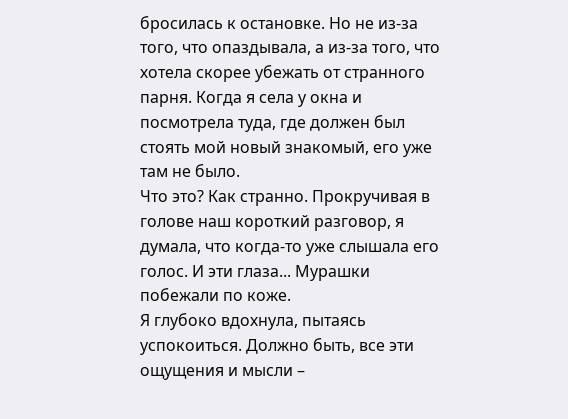бросилась к остановке. Но не из-за того, что опаздывала, а из-за того, что хотела скорее убежать от странного парня. Когда я села у окна и посмотрела туда, где должен был стоять мой новый знакомый, его уже там не было.
Что это? Как странно. Прокручивая в голове наш короткий разговор, я думала, что когда-то уже слышала его голос. И эти глаза... Мурашки побежали по коже.
Я глубоко вдохнула, пытаясь успокоиться. Должно быть, все эти ощущения и мысли –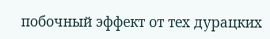побочный эффект от тех дурацких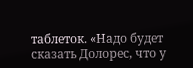таблеток. «Надо будет сказать Долорес, что у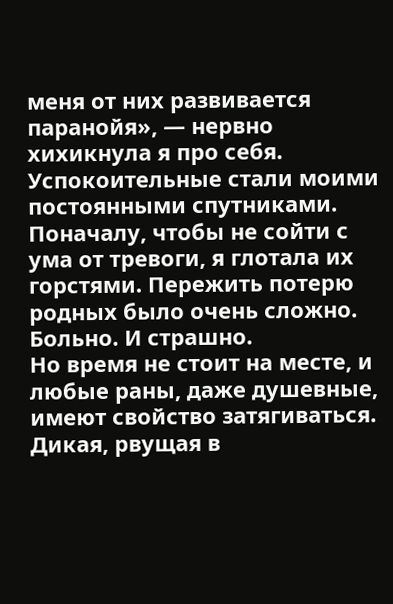меня от них развивается паранойя», — нервно хихикнула я про себя.
Успокоительные стали моими постоянными спутниками. Поначалу, чтобы не сойти с ума от тревоги, я глотала их горстями. Пережить потерю родных было очень сложно. Больно. И страшно.
Но время не стоит на месте, и любые раны, даже душевные, имеют свойство затягиваться. Дикая, рвущая в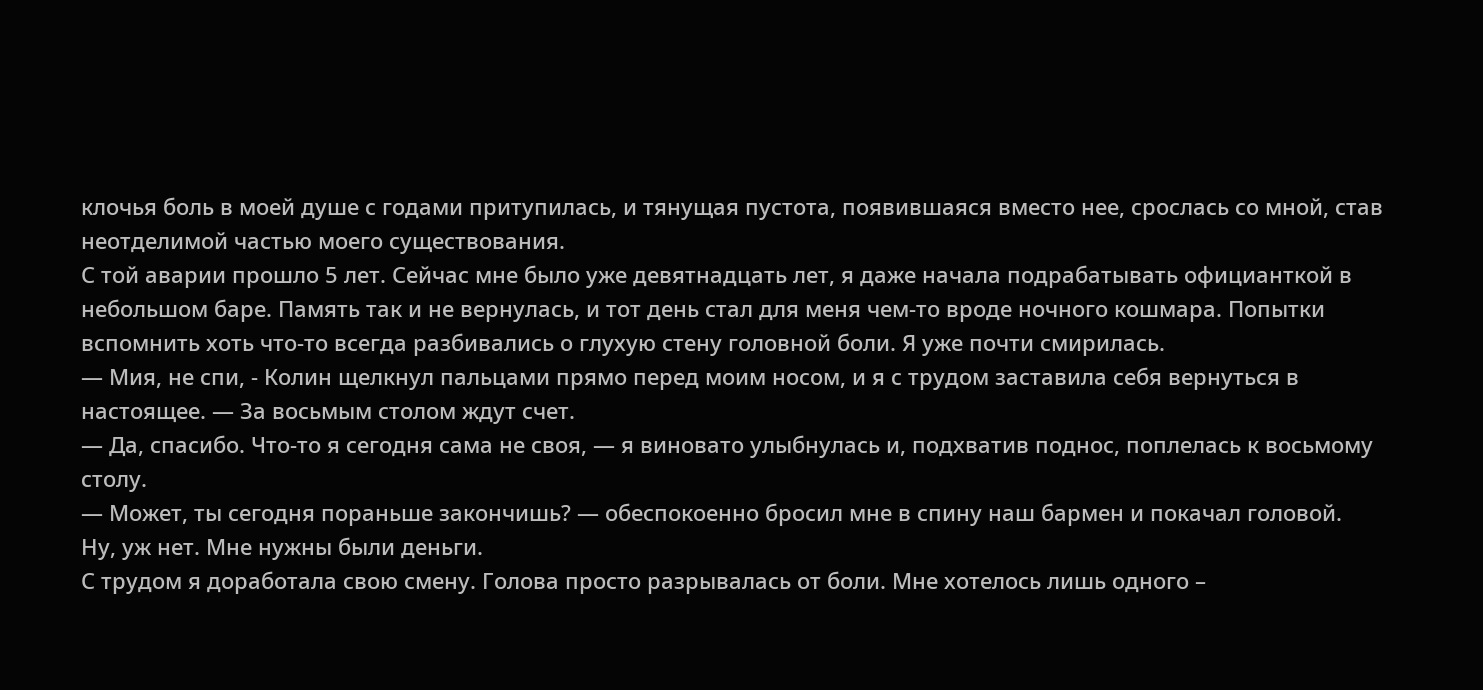клочья боль в моей душе с годами притупилась, и тянущая пустота, появившаяся вместо нее, срослась со мной, став неотделимой частью моего существования.
С той аварии прошло 5 лет. Сейчас мне было уже девятнадцать лет, я даже начала подрабатывать официанткой в небольшом баре. Память так и не вернулась, и тот день стал для меня чем-то вроде ночного кошмара. Попытки вспомнить хоть что-то всегда разбивались о глухую стену головной боли. Я уже почти смирилась.
— Мия, не спи, - Колин щелкнул пальцами прямо перед моим носом, и я с трудом заставила себя вернуться в настоящее. — За восьмым столом ждут счет.
— Да, спасибо. Что-то я сегодня сама не своя, — я виновато улыбнулась и, подхватив поднос, поплелась к восьмому столу.
— Может, ты сегодня пораньше закончишь? — обеспокоенно бросил мне в спину наш бармен и покачал головой.
Ну, уж нет. Мне нужны были деньги.
С трудом я доработала свою смену. Голова просто разрывалась от боли. Мне хотелось лишь одного –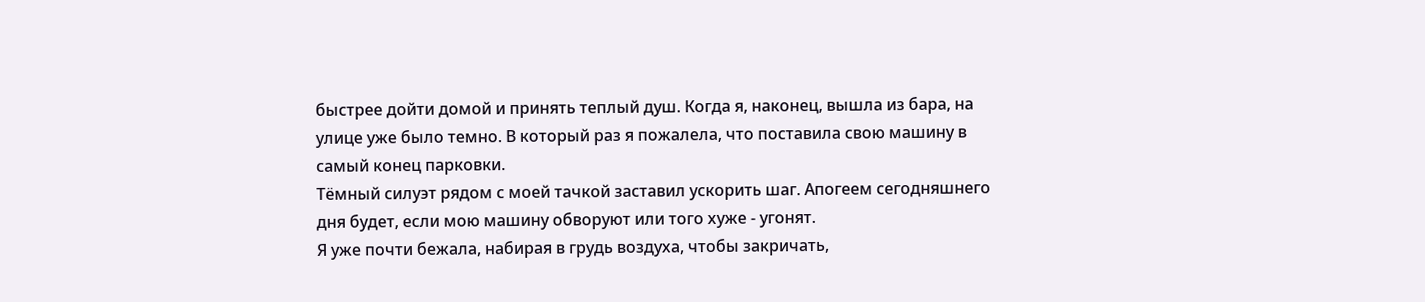быстрее дойти домой и принять теплый душ. Когда я, наконец, вышла из бара, на улице уже было темно. В который раз я пожалела, что поставила свою машину в самый конец парковки.
Тёмный силуэт рядом с моей тачкой заставил ускорить шаг. Апогеем сегодняшнего дня будет, если мою машину обворуют или того хуже - угонят.
Я уже почти бежала, набирая в грудь воздуха, чтобы закричать,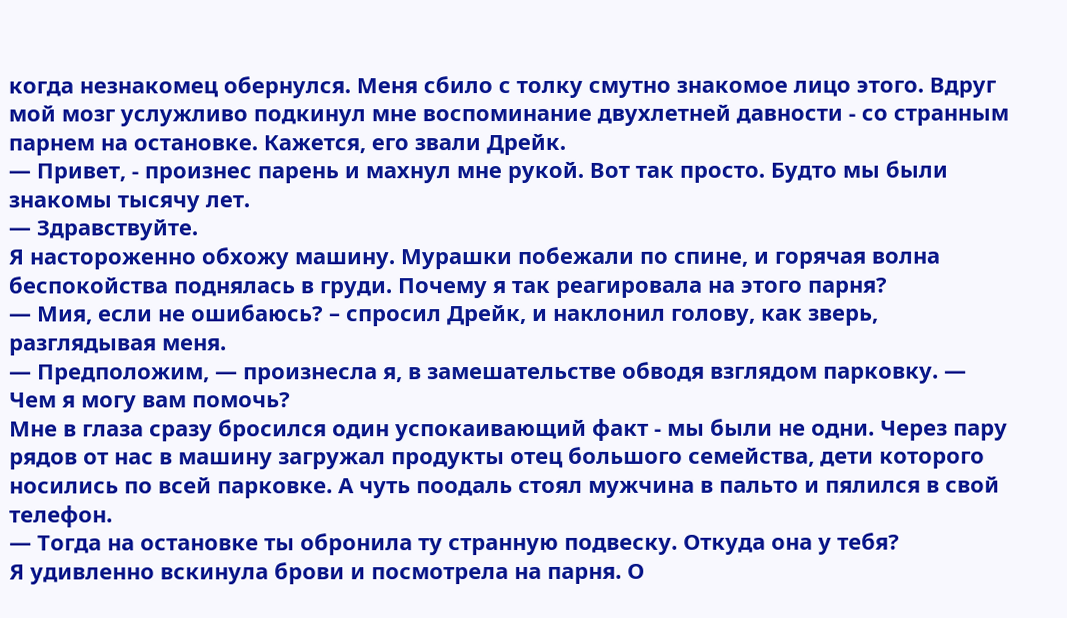когда незнакомец обернулся. Меня сбило с толку смутно знакомое лицо этого. Вдруг мой мозг услужливо подкинул мне воспоминание двухлетней давности - со странным парнем на остановке. Кажется, его звали Дрейк.
— Привет, - произнес парень и махнул мне рукой. Вот так просто. Будто мы были знакомы тысячу лет.
— Здравствуйте.
Я настороженно обхожу машину. Мурашки побежали по спине, и горячая волна беспокойства поднялась в груди. Почему я так реагировала на этого парня?
— Мия, если не ошибаюсь? – спросил Дрейк, и наклонил голову, как зверь, разглядывая меня.
— Предположим, — произнесла я, в замешательстве обводя взглядом парковку. — Чем я могу вам помочь?
Мне в глаза сразу бросился один успокаивающий факт - мы были не одни. Через пару рядов от нас в машину загружал продукты отец большого семейства, дети которого носились по всей парковке. А чуть поодаль стоял мужчина в пальто и пялился в свой телефон.
— Тогда на остановке ты обронила ту странную подвеску. Откуда она у тебя?
Я удивленно вскинула брови и посмотрела на парня. О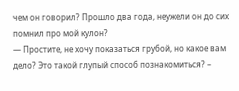чем он говорил? Прошло два года, неужели он до сих помнил про мой кулон?
— Простите, не хочу показаться грубой, но какое вам дело? Это такой глупый способ познакомиться? –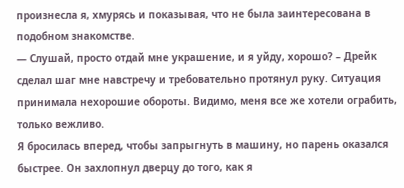произнесла я, хмурясь и показывая, что не была заинтересована в подобном знакомстве.
— Слушай, просто отдай мне украшение, и я уйду, хорошо? – Дрейк сделал шаг мне навстречу и требовательно протянул руку. Ситуация принимала нехорошие обороты. Видимо, меня все же хотели ограбить, только вежливо.
Я бросилась вперед, чтобы запрыгнуть в машину, но парень оказался быстрее. Он захлопнул дверцу до того, как я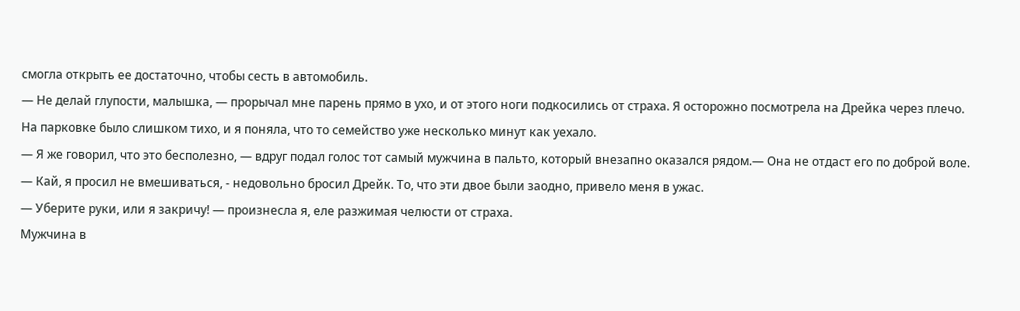смогла открыть ее достаточно, чтобы сесть в автомобиль.
— Не делай глупости, малышка, — прорычал мне парень прямо в ухо, и от этого ноги подкосились от страха. Я осторожно посмотрела на Дрейка через плечо.
На парковке было слишком тихо, и я поняла, что то семейство уже несколько минут как уехало.
— Я же говорил, что это бесполезно, — вдруг подал голос тот самый мужчина в пальто, который внезапно оказался рядом.— Она не отдаст его по доброй воле.
— Кай, я просил не вмешиваться, - недовольно бросил Дрейк. То, что эти двое были заодно, привело меня в ужас.
— Уберите руки, или я закричу! — произнесла я, еле разжимая челюсти от страха.
Мужчина в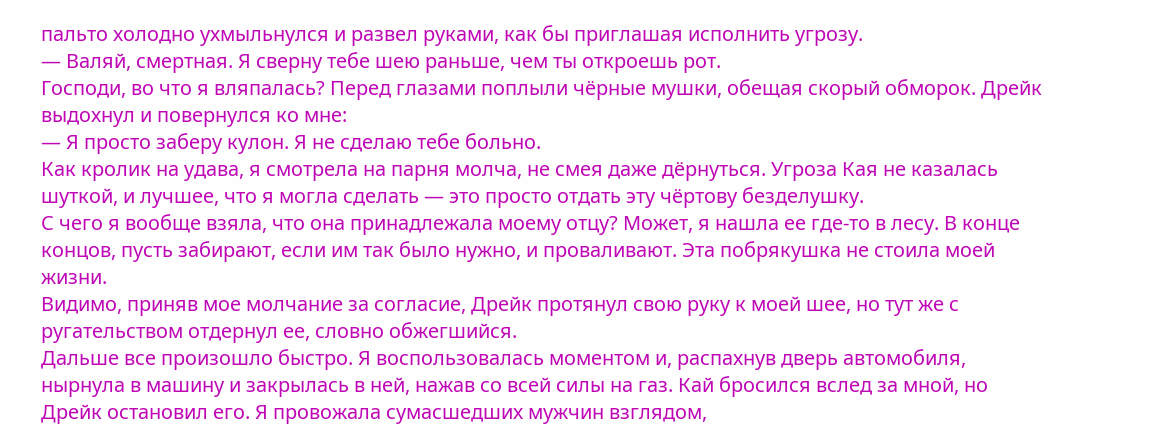пальто холодно ухмыльнулся и развел руками, как бы приглашая исполнить угрозу.
— Валяй, смертная. Я сверну тебе шею раньше, чем ты откроешь рот.
Господи, во что я вляпалась? Перед глазами поплыли чёрные мушки, обещая скорый обморок. Дрейк выдохнул и повернулся ко мне:
— Я просто заберу кулон. Я не сделаю тебе больно.
Как кролик на удава, я смотрела на парня молча, не смея даже дёрнуться. Угроза Кая не казалась шуткой, и лучшее, что я могла сделать — это просто отдать эту чёртову безделушку.
С чего я вообще взяла, что она принадлежала моему отцу? Может, я нашла ее где-то в лесу. В конце концов, пусть забирают, если им так было нужно, и проваливают. Эта побрякушка не стоила моей жизни.
Видимо, приняв мое молчание за согласие, Дрейк протянул свою руку к моей шее, но тут же с ругательством отдернул ее, словно обжегшийся.
Дальше все произошло быстро. Я воспользовалась моментом и, распахнув дверь автомобиля, нырнула в машину и закрылась в ней, нажав со всей силы на газ. Кай бросился вслед за мной, но Дрейк остановил его. Я провожала сумасшедших мужчин взглядом,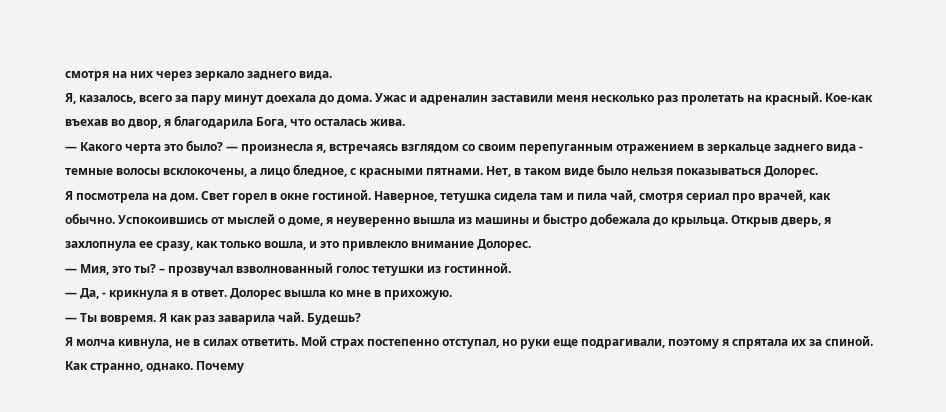смотря на них через зеркало заднего вида.
Я, казалось, всего за пару минут доехала до дома. Ужас и адреналин заставили меня несколько раз пролетать на красный. Кое-как въехав во двор, я благодарила Бога, что осталась жива.
— Какого черта это было? — произнесла я, встречаясь взглядом со своим перепуганным отражением в зеркальце заднего вида - темные волосы всклокочены, а лицо бледное, с красными пятнами. Нет, в таком виде было нельзя показываться Долорес.
Я посмотрела на дом. Свет горел в окне гостиной. Наверное, тетушка сидела там и пила чай, смотря сериал про врачей, как обычно. Успокоившись от мыслей о доме, я неуверенно вышла из машины и быстро добежала до крыльца. Открыв дверь, я захлопнула ее сразу, как только вошла, и это привлекло внимание Долорес.
— Мия, это ты? – прозвучал взволнованный голос тетушки из гостинной.
— Да, - крикнула я в ответ. Долорес вышла ко мне в прихожую.
— Ты вовремя. Я как раз заварила чай. Будешь?
Я молча кивнула, не в силах ответить. Мой страх постепенно отступал, но руки еще подрагивали, поэтому я спрятала их за спиной.
Как странно, однако. Почему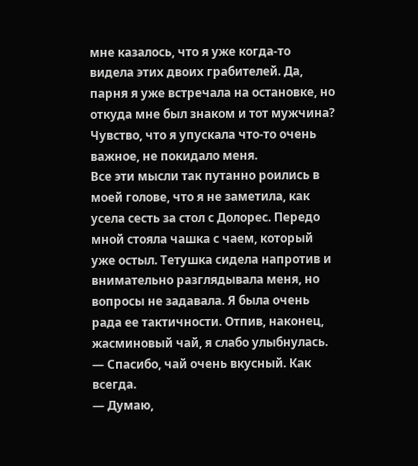мне казалось, что я уже когда-то видела этих двоих грабителей. Да, парня я уже встречала на остановке, но откуда мне был знаком и тот мужчина? Чувство, что я упускала что-то очень важное, не покидало меня.
Все эти мысли так путанно роились в моей голове, что я не заметила, как усела сесть за стол с Долорес. Передо мной стояла чашка с чаем, который уже остыл. Тетушка сидела напротив и внимательно разглядывала меня, но вопросы не задавала. Я была очень рада ее тактичности. Отпив, наконец, жасминовый чай, я слабо улыбнулась.
— Спасибо, чай очень вкусный. Как всегда.
— Думаю,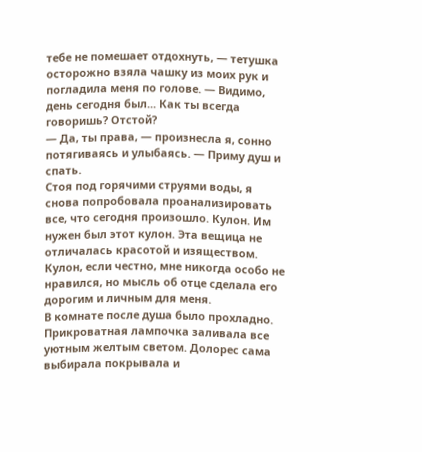тебе не помешает отдохнуть, — тетушка осторожно взяла чашку из моих рук и погладила меня по голове. — Видимо, день сегодня был... Как ты всегда говоришь? Отстой?
— Да, ты права, — произнесла я, сонно потягиваясь и улыбаясь. — Приму душ и спать.
Стоя под горячими струями воды, я снова попробовала проанализировать все, что сегодня произошло. Кулон. Им нужен был этот кулон. Эта вещица не отличалась красотой и изяществом. Кулон, если честно, мне никогда особо не нравился, но мысль об отце сделала его дорогим и личным для меня.
В комнате после душа было прохладно. Прикроватная лампочка заливала все уютным желтым светом. Долорес сама выбирала покрывала и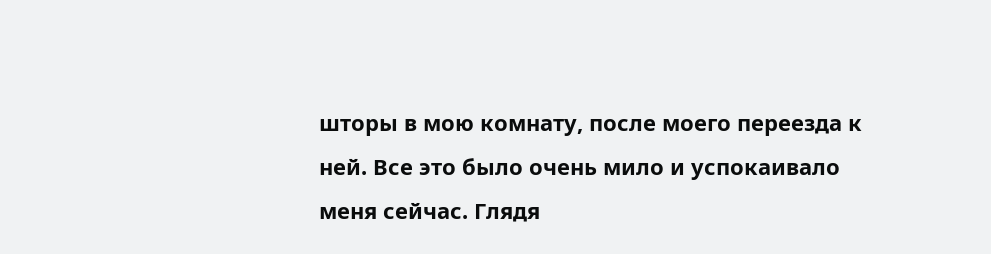шторы в мою комнату, после моего переезда к ней. Все это было очень мило и успокаивало меня сейчас. Глядя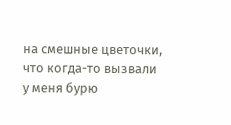на смешные цветочки, что когда-то вызвали у меня бурю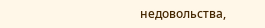недовольства,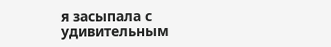я засыпала с удивительным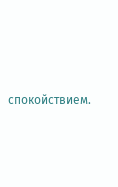спокойствием.